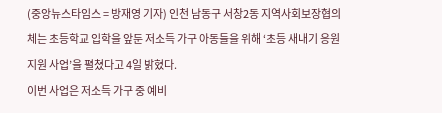(중앙뉴스타임스 = 방재영 기자) 인천 남동구 서창2동 지역사회보장협의체는 초등학교 입학을 앞둔 저소득 가구 아동들을 위해 ‘초등 새내기 응원 지원 사업’을 펼쳤다고 4일 밝혔다.
이번 사업은 저소득 가구 중 예비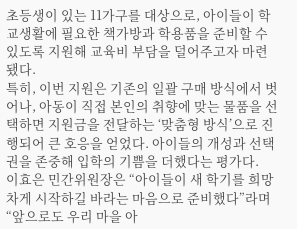초등생이 있는 11가구를 대상으로, 아이들이 학교생활에 필요한 책가방과 학용품을 준비할 수 있도록 지원해 교육비 부담을 덜어주고자 마련됐다.
특히, 이번 지원은 기존의 일괄 구매 방식에서 벗어나, 아동이 직접 본인의 취향에 맞는 물품을 선택하면 지원금을 전달하는 ‘맞춤형 방식’으로 진행되어 큰 호응을 얻었다. 아이들의 개성과 선택권을 존중해 입학의 기쁨을 더했다는 평가다.
이효은 민간위원장은 “아이들이 새 학기를 희망차게 시작하길 바라는 마음으로 준비했다”라며 “앞으로도 우리 마을 아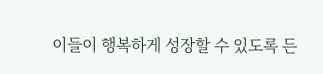이들이 행복하게 성장할 수 있도록 든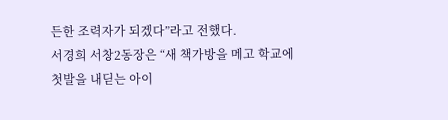든한 조력자가 되겠다”라고 전했다.
서경희 서창2동장은 “새 책가방을 메고 학교에 첫발을 내딛는 아이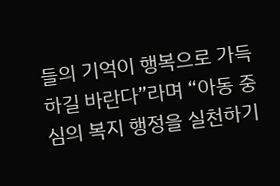들의 기억이 행복으로 가득하길 바란다”라며 “아동 중심의 복지 행정을 실천하기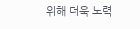위해 더욱 노력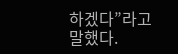하겠다”라고 말했다.